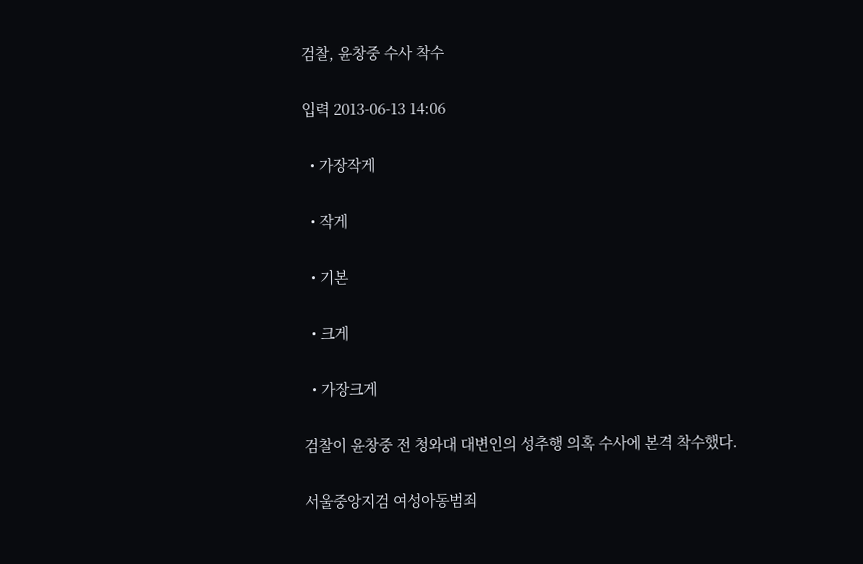검찰, 윤창중 수사 착수

입력 2013-06-13 14:06

  • 가장작게

  • 작게

  • 기본

  • 크게

  • 가장크게

검찰이 윤창중 전 청와대 대변인의 성추행 의혹 수사에 본격 착수했다.

서울중앙지검 여성아동범죄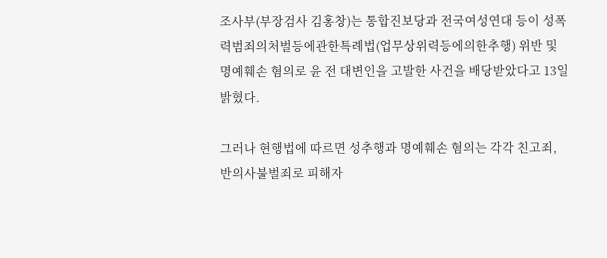조사부(부장검사 김홍창)는 통합진보당과 전국여성연대 등이 성폭력범죄의처벌등에관한특례법(업무상위력등에의한추행) 위반 및 명예훼손 혐의로 윤 전 대변인을 고발한 사건을 배당받았다고 13일 밝혔다.

그러나 현행법에 따르면 성추행과 명예훼손 혐의는 각각 친고죄, 반의사불벌죄로 피해자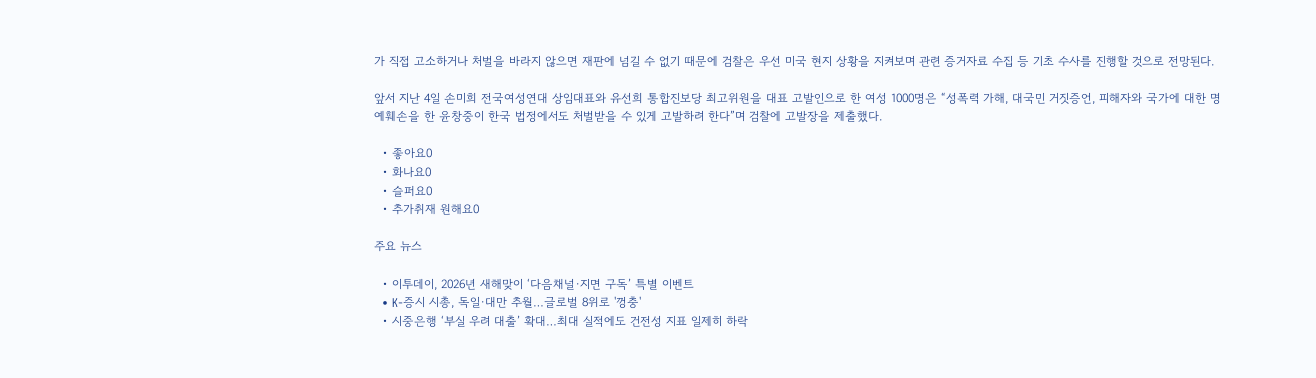가 직접 고소하거나 처벌을 바라지 않으면 재판에 넘길 수 없기 때문에 검찰은 우선 미국 현지 상황을 지켜보며 관련 증거자료 수집 등 기초 수사를 진행할 것으로 전망된다.

앞서 지난 4일 손미희 전국여성연대 상임대표와 유선희 통합진보당 최고위원을 대표 고발인으로 한 여성 1000명은 “성폭력 가해, 대국민 거짓증언, 피해자와 국가에 대한 명예훼손을 한 윤창중이 한국 법정에서도 처벌받을 수 있게 고발하려 한다”며 검찰에 고발장을 제출했다.

  • 좋아요0
  • 화나요0
  • 슬퍼요0
  • 추가취재 원해요0

주요 뉴스

  • 이투데이, 2026년 새해맞이 ‘다음채널·지면 구독’ 특별 이벤트
  • K-증시 시총, 독일·대만 추월…글로벌 8위로 '껑충'
  • 시중은행 ‘부실 우려 대출’ 확대…최대 실적에도 건전성 지표 일제히 하락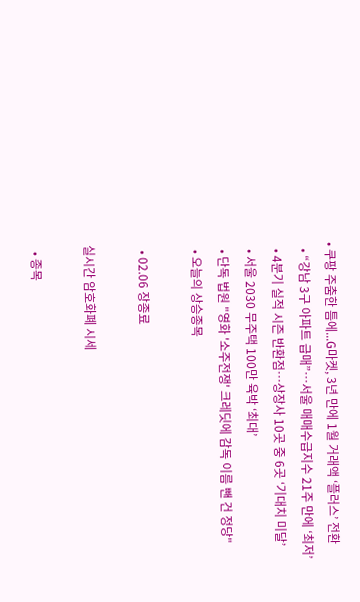• 쿠팡 주춤한 틈에...G마켓, 3년 만에 1월 거래액 ‘플러스’ 전환
  • “강남 3구 아파트 급매”…서울 매매수급지수 21주 만에 ‘최저’
  • 4분기 실적 시즌 반환점…상장사 10곳 중 6곳 ‘기대치 미달’
  • 서울 2030 무주택 100만 육박 ‘최대’
  • 단독 법원 "영화 '소주전쟁' 크레딧에 감독 이름 뺀 건 정당"
  • 오늘의 상승종목

  • 02.06 장종료

실시간 암호화폐 시세

  • 종목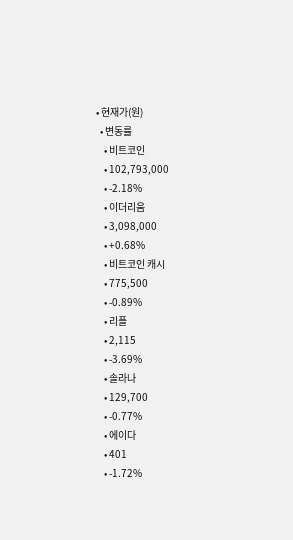• 현재가(원)
  • 변동률
    • 비트코인
    • 102,793,000
    • -2.18%
    • 이더리움
    • 3,098,000
    • +0.68%
    • 비트코인 캐시
    • 775,500
    • -0.89%
    • 리플
    • 2,115
    • -3.69%
    • 솔라나
    • 129,700
    • -0.77%
    • 에이다
    • 401
    • -1.72%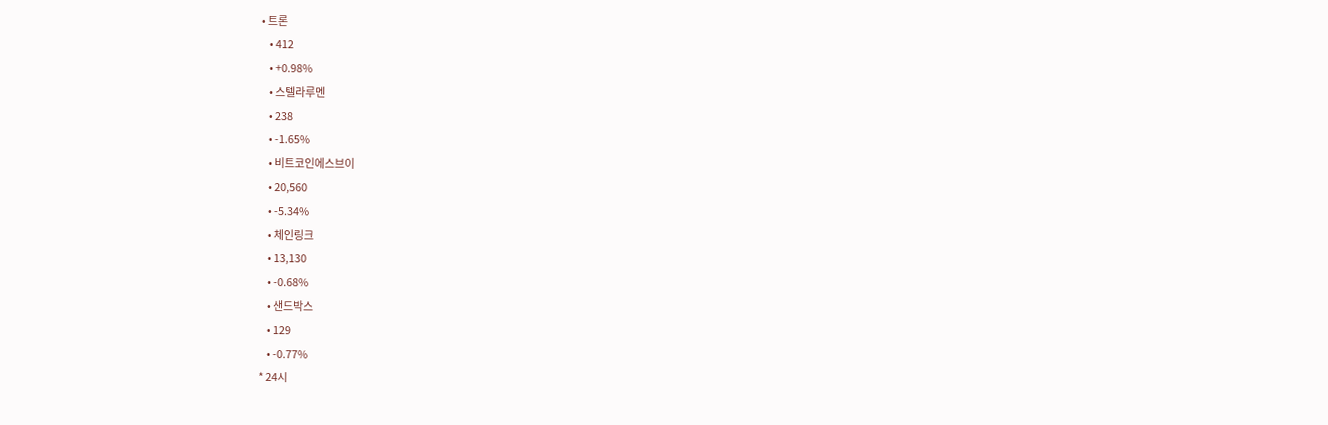• 트론
    • 412
    • +0.98%
    • 스텔라루멘
    • 238
    • -1.65%
    • 비트코인에스브이
    • 20,560
    • -5.34%
    • 체인링크
    • 13,130
    • -0.68%
    • 샌드박스
    • 129
    • -0.77%
* 24시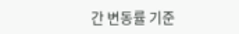간 변동률 기준